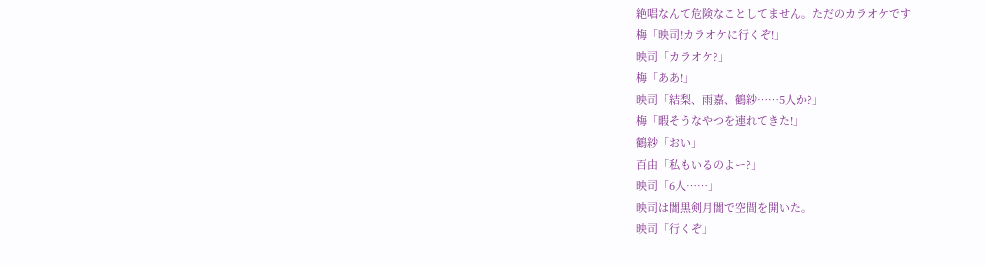絶唱なんて危険なことしてません。ただのカラオケです
梅「映司!カラオケに行くぞ!」
映司「カラオケ?」
梅「ああ!」
映司「結梨、雨嘉、鶴紗……5人か?」
梅「暇そうなやつを連れてきた!」
鶴紗「おい」
百由「私もいるのよー?」
映司「6人……」
映司は闇黒剣月闇で空間を開いた。
映司「行くぞ」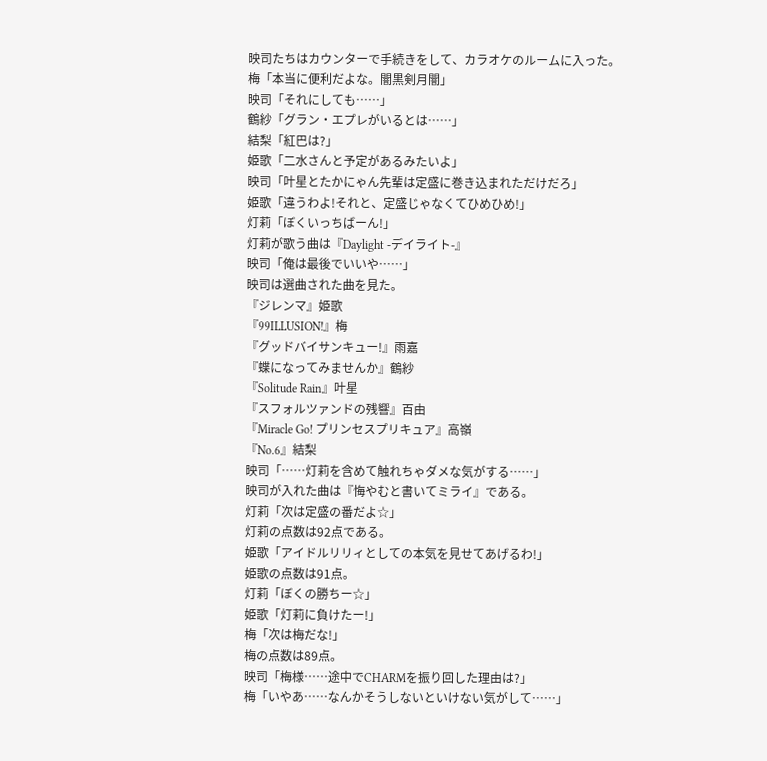映司たちはカウンターで手続きをして、カラオケのルームに入った。
梅「本当に便利だよな。闇黒剣月闇」
映司「それにしても……」
鶴紗「グラン・エプレがいるとは……」
結梨「紅巴は?」
姫歌「二水さんと予定があるみたいよ」
映司「叶星とたかにゃん先輩は定盛に巻き込まれただけだろ」
姫歌「違うわよ!それと、定盛じゃなくてひめひめ!」
灯莉「ぼくいっちばーん!」
灯莉が歌う曲は『Daylight -デイライト-』
映司「俺は最後でいいや……」
映司は選曲された曲を見た。
『ジレンマ』姫歌
『99ILLUSION!』梅
『グッドバイサンキュー!』雨嘉
『蝶になってみませんか』鶴紗
『Solitude Rain』叶星
『スフォルツァンドの残響』百由
『Miracle Go! プリンセスプリキュア』高嶺
『No.6』結梨
映司「……灯莉を含めて触れちゃダメな気がする……」
映司が入れた曲は『悔やむと書いてミライ』である。
灯莉「次は定盛の番だよ☆」
灯莉の点数は92点である。
姫歌「アイドルリリィとしての本気を見せてあげるわ!」
姫歌の点数は91点。
灯莉「ぼくの勝ちー☆」
姫歌「灯莉に負けたー!」
梅「次は梅だな!」
梅の点数は89点。
映司「梅様……途中でCHARMを振り回した理由は?」
梅「いやあ……なんかそうしないといけない気がして……」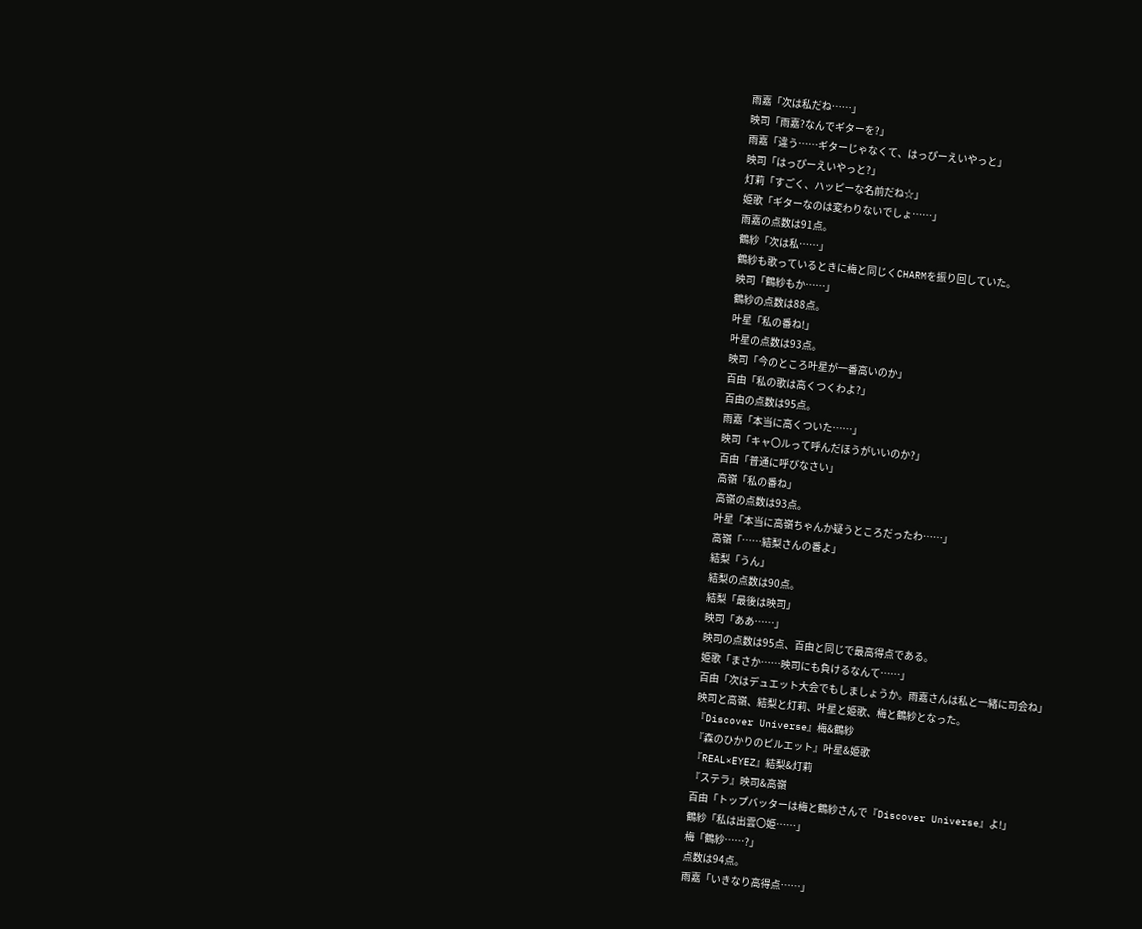雨嘉「次は私だね……」
映司「雨嘉?なんでギターを?」
雨嘉「違う……ギターじゃなくて、はっぴーえいやっと」
映司「はっぴーえいやっと?」
灯莉「すごく、ハッピーな名前だね☆」
姫歌「ギターなのは変わりないでしょ……」
雨嘉の点数は91点。
鶴紗「次は私……」
鶴紗も歌っているときに梅と同じくCHARMを振り回していた。
映司「鶴紗もか……」
鶴紗の点数は88点。
叶星「私の番ね!」
叶星の点数は93点。
映司「今のところ叶星が一番高いのか」
百由「私の歌は高くつくわよ?」
百由の点数は95点。
雨嘉「本当に高くついた……」
映司「キャ〇ルって呼んだほうがいいのか?」
百由「普通に呼びなさい」
高嶺「私の番ね」
高嶺の点数は93点。
叶星「本当に高嶺ちゃんか疑うところだったわ……」
高嶺「……結梨さんの番よ」
結梨「うん」
結梨の点数は90点。
結梨「最後は映司」
映司「ああ……」
映司の点数は95点、百由と同じで最高得点である。
姫歌「まさか……映司にも負けるなんて……」
百由「次はデュエット大会でもしましょうか。雨嘉さんは私と一緒に司会ね」
映司と高嶺、結梨と灯莉、叶星と姫歌、梅と鶴紗となった。
『Discover Universe』梅&鶴紗
『森のひかりのピルエット』叶星&姫歌
『REAL×EYEZ』結梨&灯莉
『ステラ』映司&高嶺
百由「トップバッターは梅と鶴紗さんで『Discover Universe』よ!」
鶴紗「私は出雲〇姫……」
梅「鶴紗……?」
点数は94点。
雨嘉「いきなり高得点……」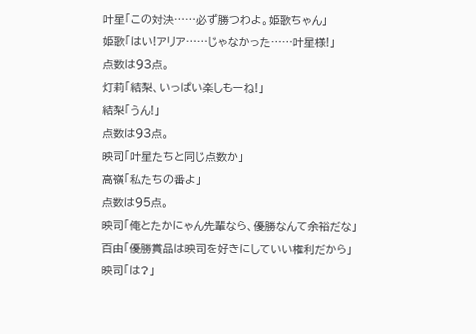叶星「この対決……必ず勝つわよ。姫歌ちゃん」
姫歌「はい!アリア……じゃなかった……叶星様!」
点数は93点。
灯莉「結梨、いっぱい楽しもーね!」
結梨「うん!」
点数は93点。
映司「叶星たちと同じ点数か」
高嶺「私たちの番よ」
点数は95点。
映司「俺とたかにゃん先輩なら、優勝なんて余裕だな」
百由「優勝賞品は映司を好きにしていい権利だから」
映司「は?」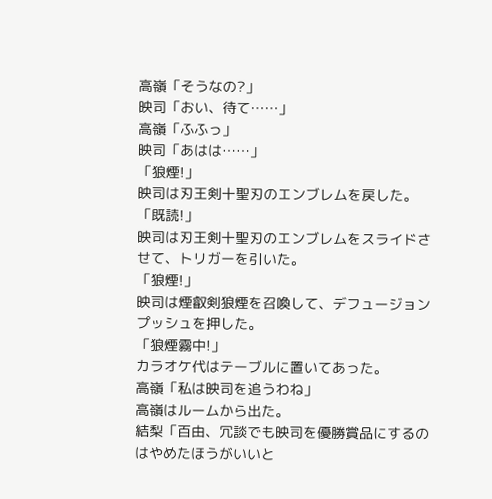高嶺「そうなの?」
映司「おい、待て……」
高嶺「ふふっ」
映司「あはは……」
「狼煙!」
映司は刃王剣十聖刃のエンブレムを戻した。
「既読!」
映司は刃王剣十聖刃のエンブレムをスライドさせて、トリガーを引いた。
「狼煙!」
映司は煙叡剣狼煙を召喚して、デフュージョンプッシュを押した。
「狼煙霧中!」
カラオケ代はテーブルに置いてあった。
高嶺「私は映司を追うわね」
高嶺はルームから出た。
結梨「百由、冗談でも映司を優勝賞品にするのはやめたほうがいいと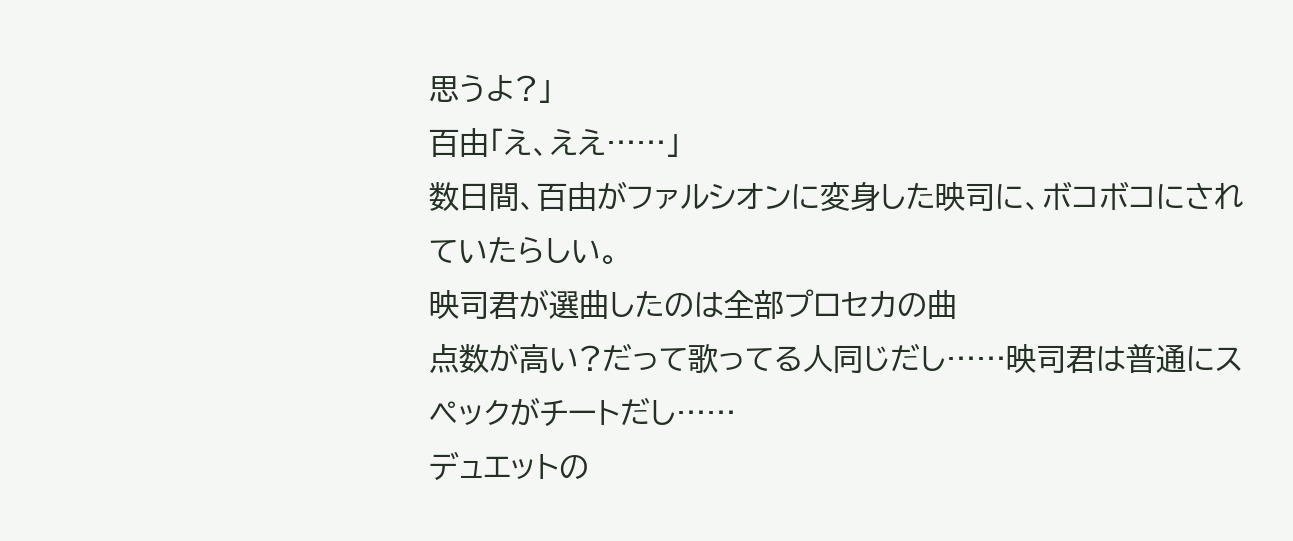思うよ?」
百由「え、ええ……」
数日間、百由がファルシオンに変身した映司に、ボコボコにされていたらしい。
映司君が選曲したのは全部プロセカの曲
点数が高い?だって歌ってる人同じだし……映司君は普通にスペックがチートだし……
デュエットの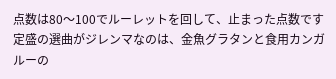点数は80〜100でルーレットを回して、止まった点数です
定盛の選曲がジレンマなのは、金魚グラタンと食用カンガルーの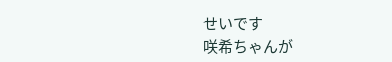せいです
咲希ちゃんが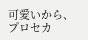可愛いから、プロセカ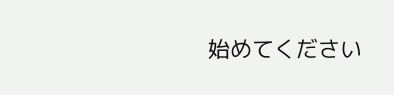始めてください